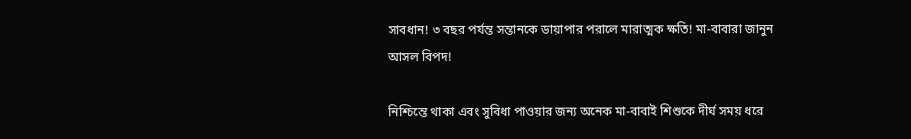সাবধান! ৩ বছর পর্যন্ত সন্তানকে ডায়াপার পরালে মারাত্মক ক্ষতি! মা-বাবারা জানুন আসল বিপদ!

নিশ্চিন্তে থাকা এবং সুবিধা পাওয়ার জন্য অনেক মা-বাবাই শিশুকে দীর্ঘ সময় ধরে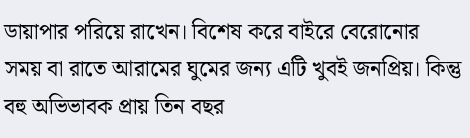ডায়াপার পরিয়ে রাখেন। বিশেষ করে বাইরে বেরোনোর সময় বা রাতে আরামের ঘুমের জন্য এটি খুবই জনপ্রিয়। কিন্তু বহু অভিভাবক প্রায় তিন বছর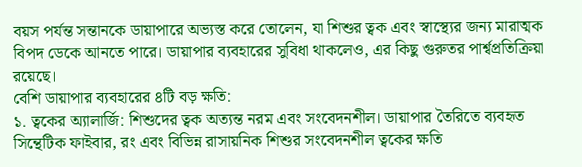বয়স পর্যন্ত সন্তানকে ডায়াপারে অভ্যস্ত করে তোলেন, যা শিশুর ত্বক এবং স্বাস্থ্যের জন্য মারাত্মক বিপদ ডেকে আনতে পারে। ডায়াপার ব্যবহারের সুবিধা থাকলেও, এর কিছু গুরুতর পার্শ্বপ্রতিক্রিয়া রয়েছে।
বেশি ডায়াপার ব্যবহারের ৪টি বড় ক্ষতি:
১. ত্বকের অ্যালার্জি: শিশুদের ত্বক অত্যন্ত নরম এবং সংবেদনশীল। ডায়াপার তৈরিতে ব্যবহৃত সিন্থেটিক ফাইবার, রং এবং বিভিন্ন রাসায়নিক শিশুর সংবেদনশীল ত্বকের ক্ষতি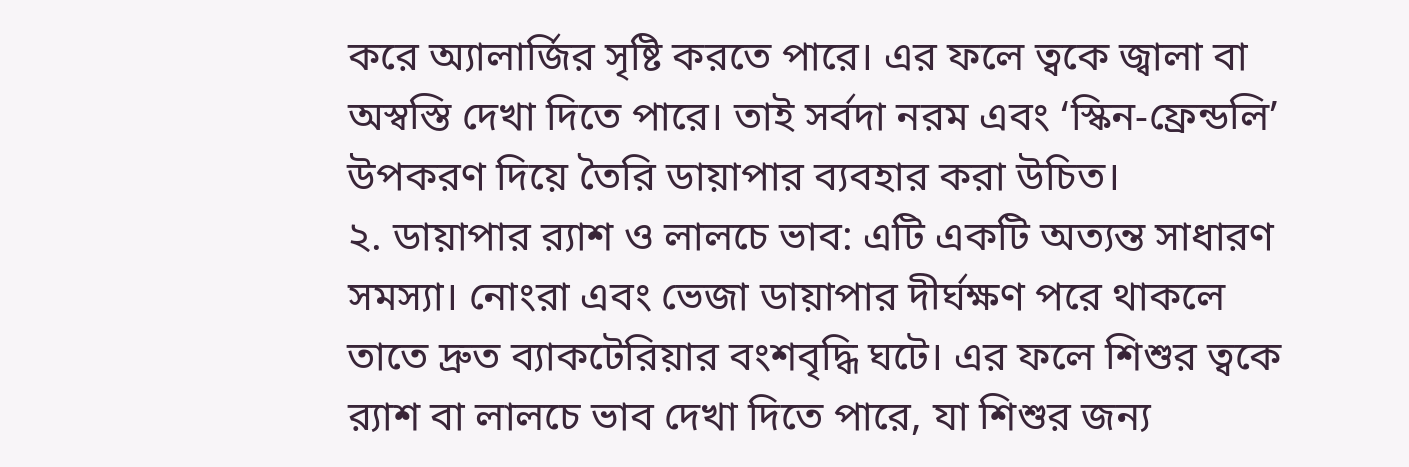করে অ্যালার্জির সৃষ্টি করতে পারে। এর ফলে ত্বকে জ্বালা বা অস্বস্তি দেখা দিতে পারে। তাই সর্বদা নরম এবং ‘স্কিন-ফ্রেন্ডলি’ উপকরণ দিয়ে তৈরি ডায়াপার ব্যবহার করা উচিত।
২. ডায়াপার ব়্যাশ ও লালচে ভাব: এটি একটি অত্যন্ত সাধারণ সমস্যা। নোংরা এবং ভেজা ডায়াপার দীর্ঘক্ষণ পরে থাকলে তাতে দ্রুত ব্যাকটেরিয়ার বংশবৃদ্ধি ঘটে। এর ফলে শিশুর ত্বকে ব়্যাশ বা লালচে ভাব দেখা দিতে পারে, যা শিশুর জন্য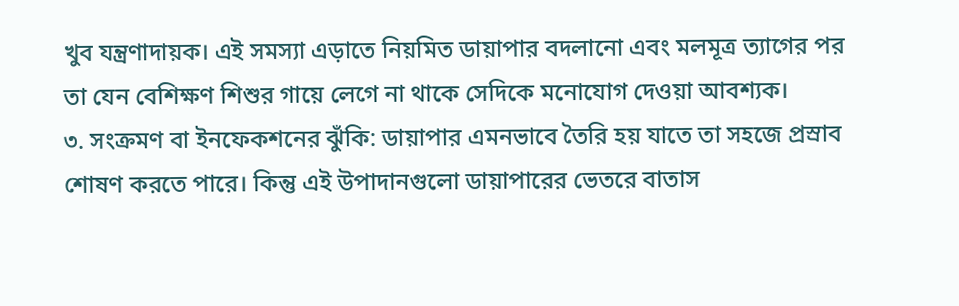খুব যন্ত্রণাদায়ক। এই সমস্যা এড়াতে নিয়মিত ডায়াপার বদলানো এবং মলমূত্র ত্যাগের পর তা যেন বেশিক্ষণ শিশুর গায়ে লেগে না থাকে সেদিকে মনোযোগ দেওয়া আবশ্যক।
৩. সংক্রমণ বা ইনফেকশনের ঝুঁকি: ডায়াপার এমনভাবে তৈরি হয় যাতে তা সহজে প্রস্রাব শোষণ করতে পারে। কিন্তু এই উপাদানগুলো ডায়াপারের ভেতরে বাতাস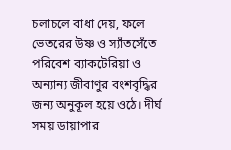চলাচলে বাধা দেয়, ফলে ভেতরের উষ্ণ ও স্যাঁতসেঁতে পরিবেশ ব্যাকটেরিয়া ও অন্যান্য জীবাণুর বংশবৃদ্ধির জন্য অনুকূল হয়ে ওঠে। দীর্ঘ সময় ডায়াপার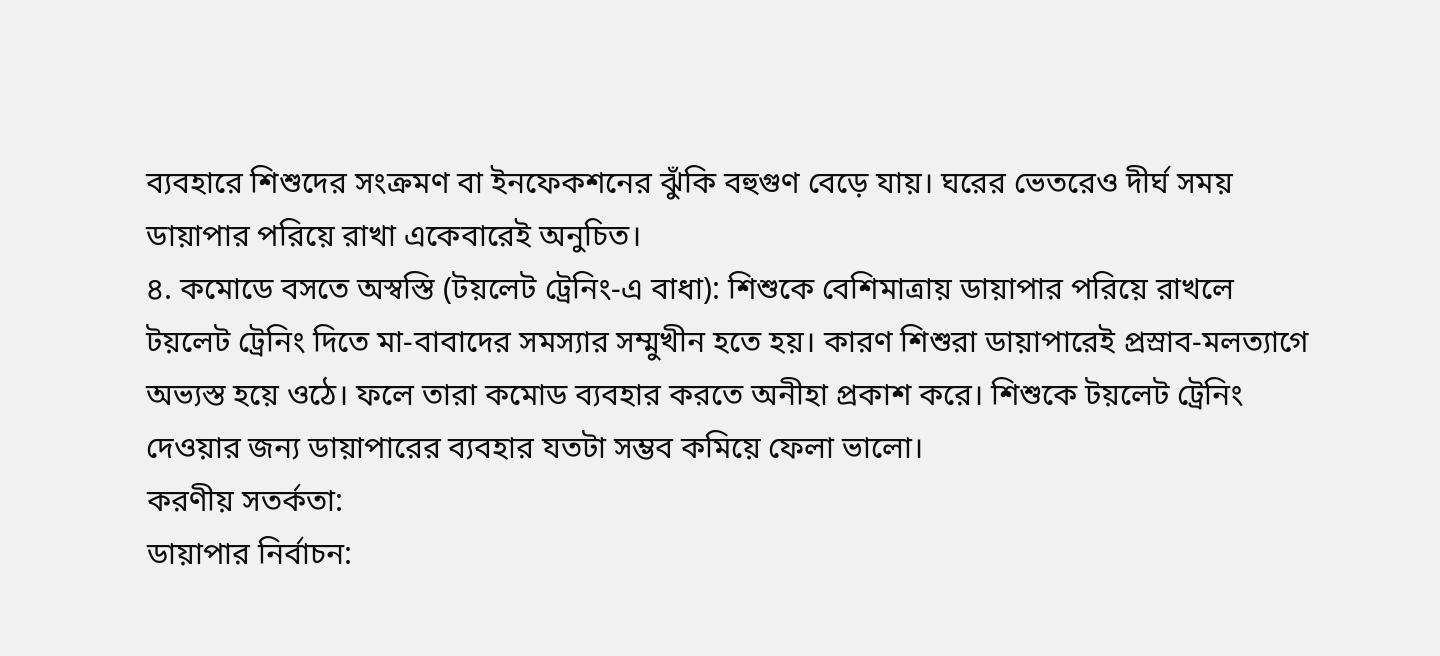ব্যবহারে শিশুদের সংক্রমণ বা ইনফেকশনের ঝুঁকি বহুগুণ বেড়ে যায়। ঘরের ভেতরেও দীর্ঘ সময় ডায়াপার পরিয়ে রাখা একেবারেই অনুচিত।
৪. কমোডে বসতে অস্বস্তি (টয়লেট ট্রেনিং-এ বাধা): শিশুকে বেশিমাত্রায় ডায়াপার পরিয়ে রাখলে টয়লেট ট্রেনিং দিতে মা-বাবাদের সমস্যার সম্মুখীন হতে হয়। কারণ শিশুরা ডায়াপারেই প্রস্রাব-মলত্যাগে অভ্যস্ত হয়ে ওঠে। ফলে তারা কমোড ব্যবহার করতে অনীহা প্রকাশ করে। শিশুকে টয়লেট ট্রেনিং দেওয়ার জন্য ডায়াপারের ব্যবহার যতটা সম্ভব কমিয়ে ফেলা ভালো।
করণীয় সতর্কতা:
ডায়াপার নির্বাচন: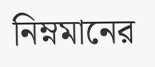নিম্নমানের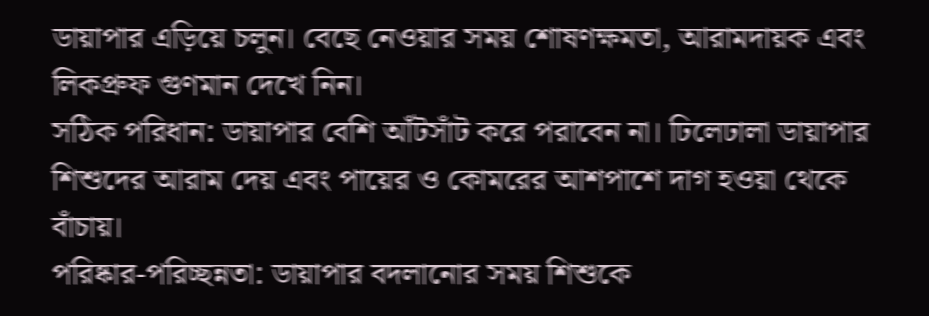ডায়াপার এড়িয়ে চলুন। বেছে নেওয়ার সময় শোষণক্ষমতা, আরামদায়ক এবং লিকপ্রুফ গুণমান দেখে নিন।
সঠিক পরিধান: ডায়াপার বেশি আঁটসাঁট করে পরাবেন না। ঢিলেঢালা ডায়াপার শিশুদের আরাম দেয় এবং পায়ের ও কোমরের আশপাশে দাগ হওয়া থেকে বাঁচায়।
পরিষ্কার-পরিচ্ছন্নতা: ডায়াপার বদলানোর সময় শিশুকে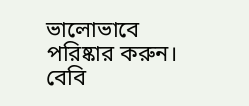ভালোভাবে পরিষ্কার করুন। বেবি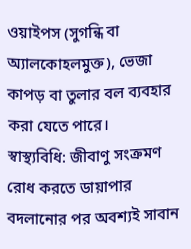ওয়াইপস (সুগন্ধি বা অ্যালকোহলমুক্ত), ভেজা কাপড় বা তুলার বল ব্যবহার করা যেতে পারে।
স্বাস্থ্যবিধি: জীবাণু সংক্রমণ রোধ করতে ডায়াপার বদলানোর পর অবশ্যই সাবান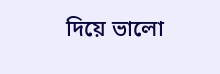দিয়ে ভালো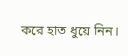করে হাত ধুয়ে নিন।